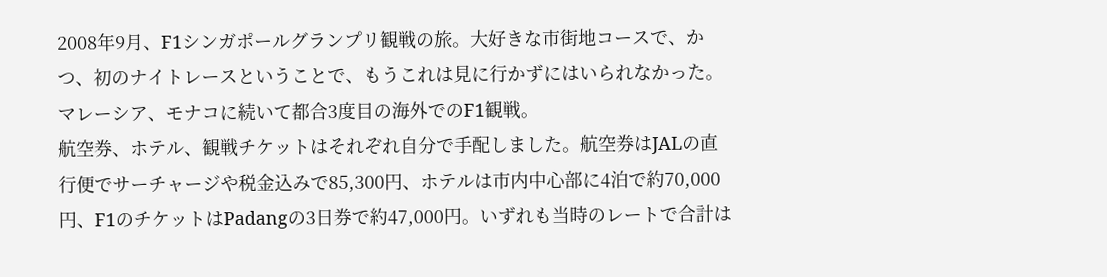2008年9月、F1シンガポールグランプリ観戦の旅。大好きな市街地コースで、かつ、初のナイトレースということで、もうこれは見に行かずにはいられなかった。マレーシア、モナコに続いて都合3度目の海外でのF1観戦。
航空券、ホテル、観戦チケットはそれぞれ自分で手配しました。航空券はJALの直行便でサーチャージや税金込みで85,300円、ホテルは市内中心部に4泊で約70,000円、F1のチケットはPadangの3日券で約47,000円。いずれも当時のレートで合計は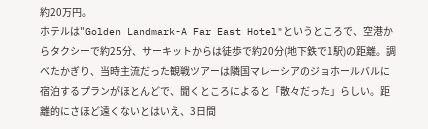約20万円。
ホテルは"Golden Landmark-A Far East Hotel"というところで、空港からタクシーで約25分、サーキットからは徒歩で約20分(地下鉄で1駅)の距離。調べたかぎり、当時主流だった観戦ツアーは隣国マレーシアのジョホールバルに宿泊するプランがほとんどで、聞くところによると「散々だった」らしい。距離的にさほど遠くないとはいえ、3日間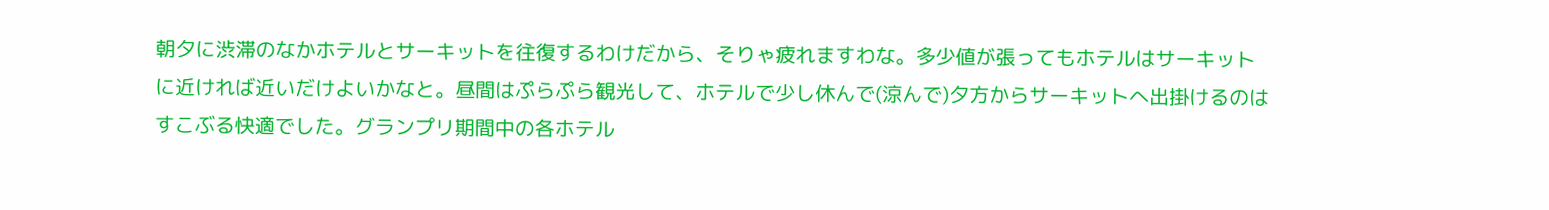朝夕に渋滞のなかホテルとサーキットを往復するわけだから、そりゃ疲れますわな。多少値が張ってもホテルはサーキットに近ければ近いだけよいかなと。昼間はぷらぷら観光して、ホテルで少し休んで(涼んで)夕方からサーキットへ出掛けるのはすこぶる快適でした。グランプリ期間中の各ホテル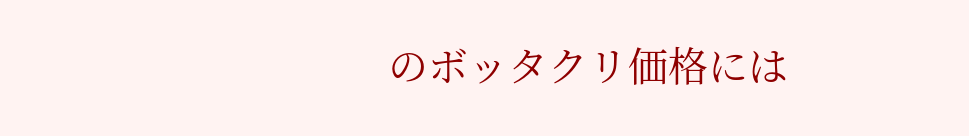のボッタクリ価格には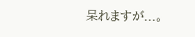呆れますが...。